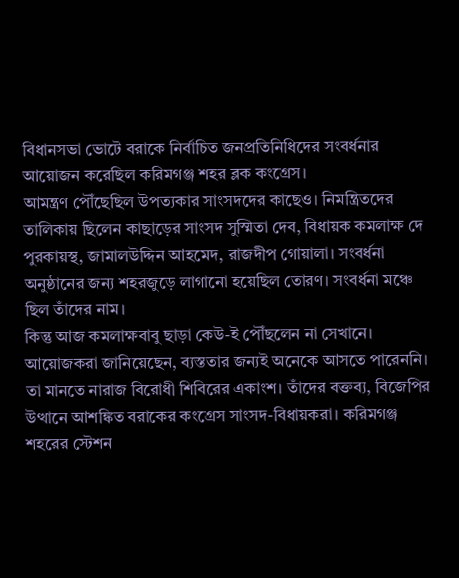বিধানসভা ভোটে বরাকে নির্বাচিত জনপ্রতিনিধিদের সংবর্ধনার আয়োজন করেছিল করিমগঞ্জ শহর ব্লক কংগ্রেস।
আমন্ত্রণ পৌঁছেছিল উপত্যকার সাংসদদের কাছেও। নিমন্ত্রিতদের তালিকায় ছিলেন কাছাড়ের সাংসদ সুস্মিতা দেব, বিধায়ক কমলাক্ষ দে পুরকায়স্থ, জামালউদ্দিন আহমেদ, রাজদীপ গোয়ালা। সংবর্ধনা অনুষ্ঠানের জন্য শহরজুড়ে লাগানো হয়েছিল তোরণ। সংবর্ধনা মঞ্চে ছিল তাঁদের নাম।
কিন্তু আজ কমলাক্ষবাবু ছাড়া কেউ-ই পৌঁছলেন না সেখানে। আয়োজকরা জানিয়েছেন, ব্যস্ততার জন্যই অনেকে আসতে পারেননি। তা মানতে নারাজ বিরোধী শিবিরের একাংশ। তাঁদের বক্তব্য, বিজেপির উত্থানে আশঙ্কিত বরাকের কংগ্রেস সাংসদ-বিধায়করা। করিমগঞ্জ শহরের স্টেশন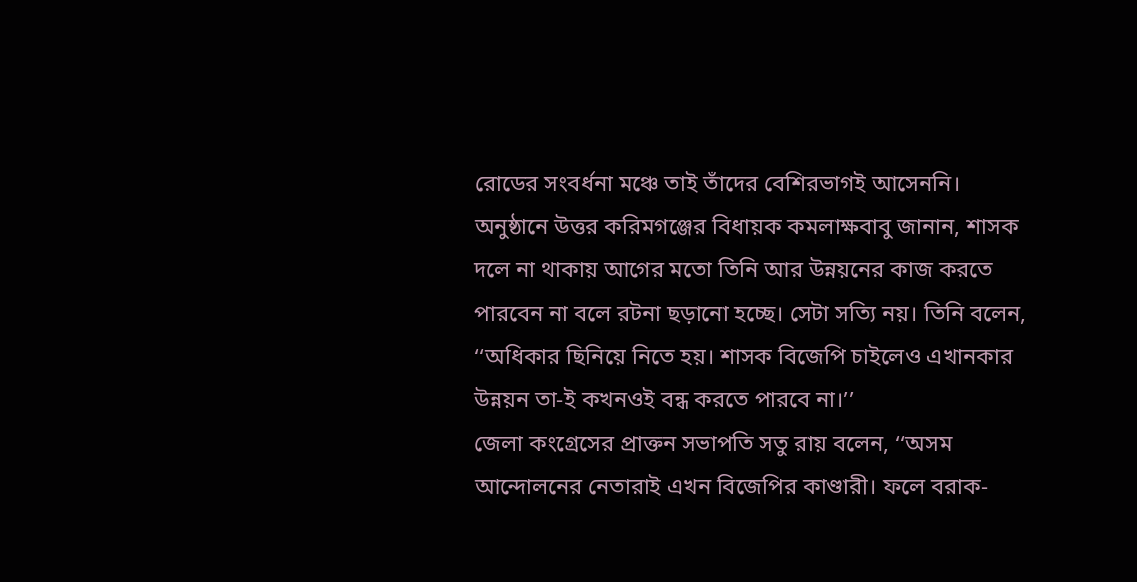রোডের সংবর্ধনা মঞ্চে তাই তাঁদের বেশিরভাগই আসেননি।
অনুষ্ঠানে উত্তর করিমগঞ্জের বিধায়ক কমলাক্ষবাবু জানান, শাসক দলে না থাকায় আগের মতো তিনি আর উন্নয়নের কাজ করতে পারবেন না বলে রটনা ছড়ানো হচ্ছে। সেটা সত্যি নয়। তিনি বলেন, ‘‘অধিকার ছিনিয়ে নিতে হয়। শাসক বিজেপি চাইলেও এখানকার উন্নয়ন তা-ই কখনওই বন্ধ করতে পারবে না।’’
জেলা কংগ্রেসের প্রাক্তন সভাপতি সতু রায় বলেন, ‘‘অসম আন্দোলনের নেতারাই এখন বিজেপির কাণ্ডারী। ফলে বরাক-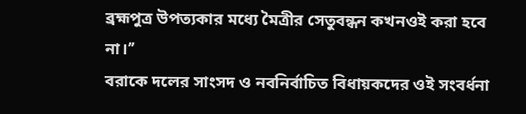ব্রহ্মপুত্র উপত্যকার মধ্যে মৈত্রীর সেতুবন্ধন কখনওই করা হবে না।’’
বরাকে দলের সাংসদ ও নবনির্বাচিত বিধায়কদের ওই সংবর্ধনা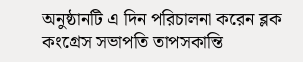অনুষ্ঠানটি এ দিন পরিচালনা করেন ব্লক কংগ্রেস সভাপতি তাপসকান্তি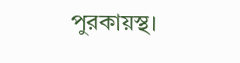পুরকায়স্থ।